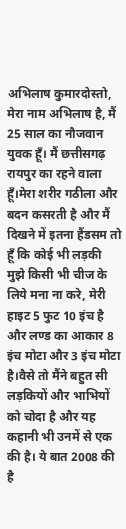अभिलाष कुमारदोस्तो, मेरा नाम अभिलाष है, मैं 25 साल का नौजवान युवक हूँ। मैं छत्तीसगढ़ रायपुर का रहने वाला हूँ।मेरा शरीर गठीला और बदन कसरती है और मैं दिखने में इतना हैंडसम तो हूँ कि कोई भी लड़की मुझे किसी भी चीज के लिये मना ना करे, मेरी हाइट 5 फुट 10 इंच है और लण्ड का आकार 8 इंच मोटा और 3 इंच मोटा है।वैसे तो मैंने बहुत सी लड़कियों और भाभियों को चोदा है और यह कहानी भी उनमें से एक की है। ये बात 2008 की है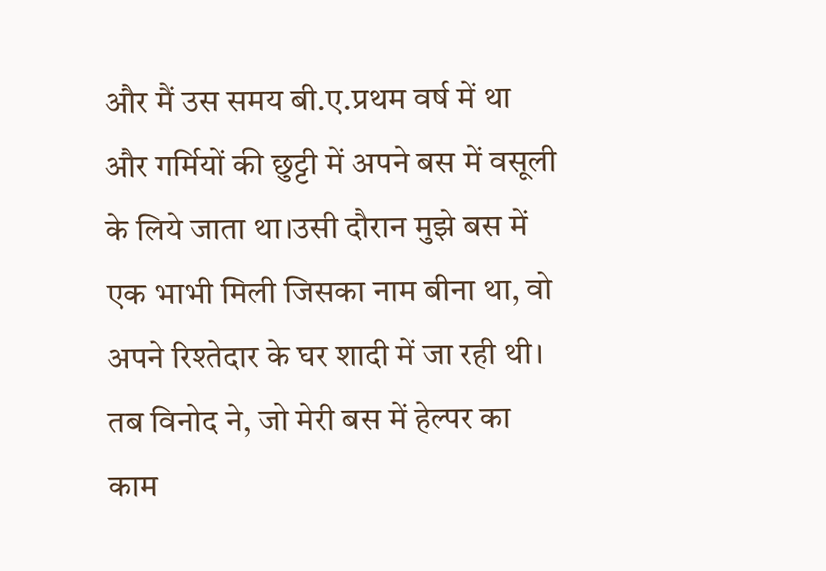और मैं उस समय बी.ए.प्रथम वर्ष में था और गर्मियों की छुट्टी में अपने बस में वसूली के लिये जाता था।उसी दौरान मुझे बस में एक भाभी मिली जिसका नाम बीना था, वो अपने रिश्तेदार के घर शादी में जा रही थी। तब विनोद ने, जो मेरी बस में हेल्पर का काम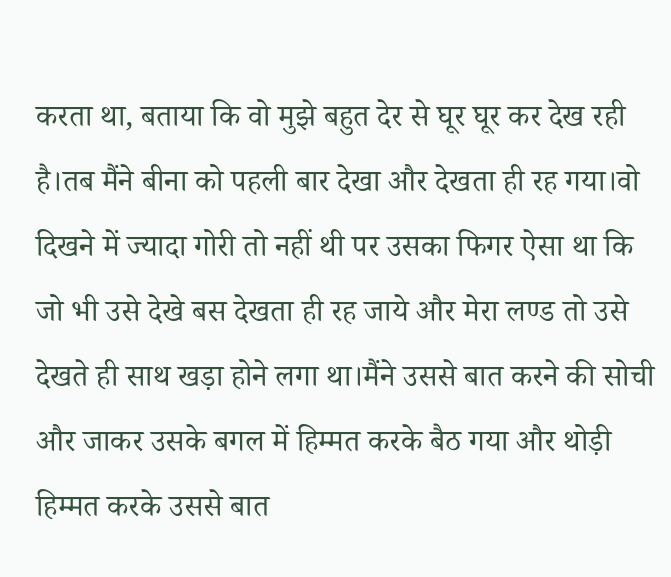करता था, बताया कि वो मुझे बहुत देर से घूर घूर कर देख रही है।तब मैंने बीना को पहली बार देखा और देखता ही रह गया।वो दिखने में ज्यादा गोरी तो नहीं थी पर उसका फिगर ऐसा था कि जो भी उसे देखे बस देखता ही रह जाये और मेरा लण्ड तो उसे देखते ही साथ खड़ा होने लगा था।मैंने उससे बात करने की सोची और जाकर उसके बगल में हिम्मत करके बैठ गया और थोड़ी हिम्मत करके उससे बात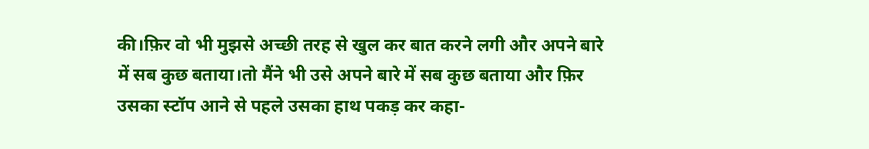की।फ़िर वो भी मुझसे अच्छी तरह से खुल कर बात करने लगी और अपने बारे में सब कुछ बताया।तो मैंने भी उसे अपने बारे में सब कुछ बताया और फ़िर उसका स्टॉप आने से पहले उसका हाथ पकड़ कर कहा-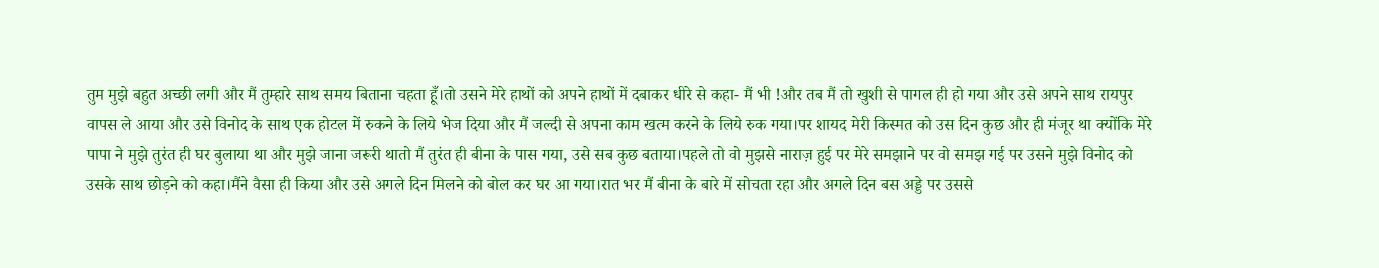तुम मुझे बहुत अच्छी लगी और मैं तुम्हारे साथ समय बिताना चहता हूँ।तो उसने मेरे हाथों को अपने हाथों में दबाकर धीरे से कहा- मैं भी !और तब मैं तो खुशी से पागल ही हो गया और उसे अपने साथ रायपुर वापस ले आया और उसे विनोद के साथ एक होटल में रुकने के लिये भेज दिया और मैं जल्दी से अपना काम खत्म करने के लिये रुक गया।पर शायद मेरी किस्मत को उस दिन कुछ और ही मंजूर था क्योंकि मेरे पापा ने मुझे तुरंत ही घर बुलाया था और मुझे जाना जरूरी थातो मैं तुरंत ही बीना के पास गया, उसे सब कुछ बताया।पहले तो वो मुझसे नाराज़ हुई पर मेरे समझाने पर वो समझ गई पर उसने मुझे विनोद को उसके साथ छोड़ने को कहा।मैंने वैसा ही किया और उसे अगले दिन मिलने को बोल कर घर आ गया।रात भर मैं बीना के बारे में सोचता रहा और अगले दिन बस अड्डे पर उससे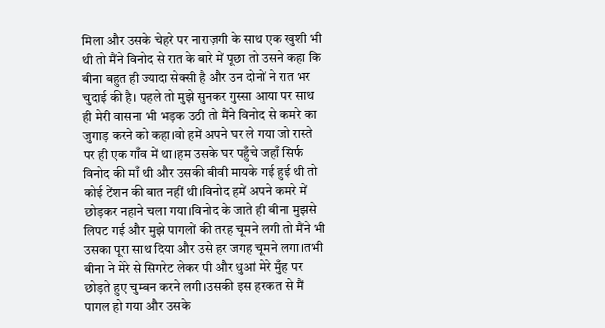मिला और उसके चेहरे पर नाराज़गी के साथ एक खुशी भी थी तो मैंने विनोद से रात के बारे में पूछा तो उसने कहा कि बीना बहुत ही ज्यादा सेक्सी है और उन दोनों ने रात भर चुदाई की है। पहले तो मुझे सुनकर गुस्सा आया पर साथ ही मेरी वासना भी भड़क उठी तो मैंने विनोद से कमरे का जुगाड़ करने को कहा।वो हमें अपने घर ले गया जो रास्ते पर ही एक गाँव में था।हम उसके घर पहुँचे जहाँ सिर्फ विनोद की माँ थी और उसकी बीवी मायके गई हुई थी तो कोई टेंशन की बात नहीं थी।विनोद हमें अपने कमरे में छोड़कर नहाने चला गया।विनोद के जाते ही बीना मुझसे लिपट गई और मुझे पागलों की तरह चूमने लगी तो मैंने भी उसका पूरा साथ दिया और उसे हर जगह चूमने लगा।तभी बीना ने मेरे से सिगरेट लेकर पी और धुआं मेरे मुँह पर छोड़ते हुए चुम्बन करने लगी।उसकी इस हरकत से मैं पागल हो गया और उसके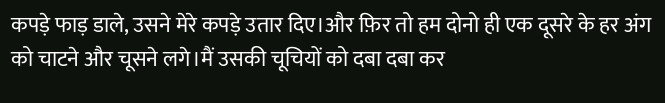कपड़े फाड़ डाले, उसने मेरे कपड़े उतार दिए।और फ़िर तो हम दोनो ही एक दूसरे के हर अंग को चाटने और चूसने लगे।मैं उसकी चूचियों को दबा दबा कर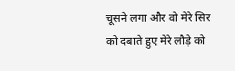चूसने लगा और वो मेरे सिर को दबाते हुए मेरे लौड़े को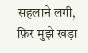सहलाने लगी, फ़िर मुझे खड़ा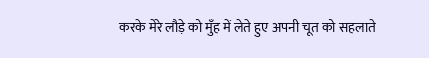करके मेरे लौड़े को मुँह में लेते हुए अपनी चूत को सहलाते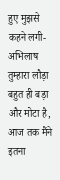हुए मुझसे कहने लगी- अभिलाष तुम्हारा लौड़ा बहुत ही बड़ा और मोटा है, आज तक मैंने इतना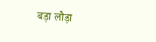बड़ा लौड़ा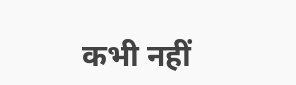कभी नहीं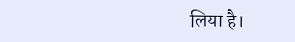लिया है।